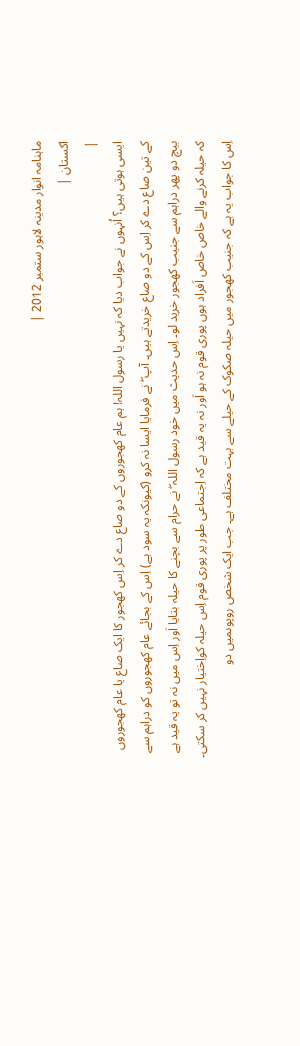ماہنامہ انوار مدینہ لاہور ستمبر 2012 |
اكستان |
|
ایسی ہوتی ہیں؟ اُنہوں نے جواب دیا کہ نہیں یا رسول اللہ! ہم عام کھجوروں کے دو صاع دے کر اِس کھجور کا ایک صاع یا عام کھجوروں کے تین صاع دے کر اِس کے دو صاع خریدتے ہیں۔ آپ ۖ نے فرمایا ایسا نہ کرو (کیونکہ یہ سود ہے) اِس کے بجائے عام کھجوروں کو دراہم سے بیچ دو پھر دراہم سے جنیب کھجور خرید لو۔ اِس حدیث میں خود رسول اللہ ۖ نے حرام سے بچنے کا حیلہ بتایا اَور اِس میں نہ تو یہ قید ہے کہ حیلہ کرنے والے خاص خاص اَفراد ہوں پوری قوم نہ ہو اَور نہ یہ قید ہے کہ اِجتماعی طور پر پوری قوم اِس حیلہ کواِختیار نہیں کر سکتی۔ اِس کا جواب یہ ہے کہ جنیب کھجور میں حیلہ صکوک کے حیلے سے بہت مختلف ہے۔ جب ایک شخص روپوںمیں دو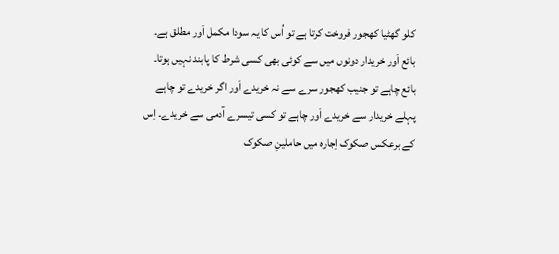کلو گھٹیا کھجور فروخت کرتا ہے تو اُس کا یہ سودا مکمل اَور مطلق ہے۔ بائع اَور خریدار دونوں میں سے کوئی بھی کسی شرط کا پابند نہیں ہوتا۔ بائع چاہے تو جنیب کھجور سرے سے نہ خریدے اَور اگر خریدے تو چاہے پہلے خریدار سے خریدے اَور چاہے تو کسی تیسرے آدمی سے خریدے۔ اِس کے برعکس صکوک اِجارہ میں حاملینِ صکوک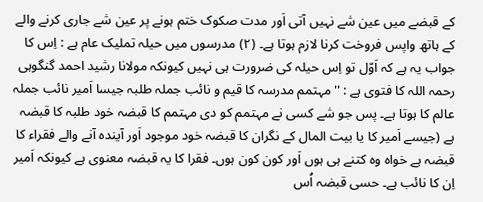کے قبضے میں عین شے نہیں آتی اَور مدت صکوک ختم ہونے پر عین شے جاری کرنے والے کے ہاتھ واپس فروخت کرنا لازم ہوتا ہے۔ (٢) مدرسوں میں حیلہ تملیک عام ہے : اِس کا جواب یہ ہے کہ اَوّل تو اِس حیلہ کی ضرورت ہی نہیں کیونکہ مولانا رشید احمد گنگوہی رحمہ اللہ کا فتوی ہے : ''مہتمم مدرسہ کا قیم و نائب جملہ طلبہ جیسا اَمیر نائب جملہ عالم کا ہوتا ہے۔ پس جو شے کسی نے مہتمم کو دی مہتمم کا قبضہ خود طلبہ کا قبضہ ہے (جیسے اَمیر کا یا بیت المال کے نگران کا قبضہ خود موجود اَور آیندہ آنے والے فقراء کا قبضہ ہے خواہ وہ کتنے ہی ہوں اَور کون کون ہوں۔ فقرا کا یہ قبضہ معنوی ہے کیونکہ اَمیر اِن کا نائب ہے۔ حسی قبضہ اُس